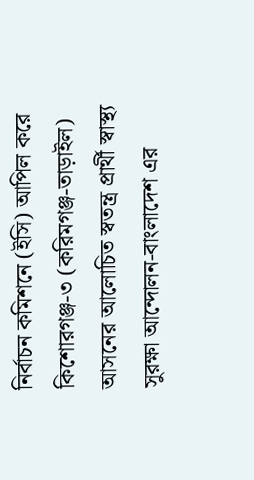নির্বাচন কমিশনে (ইসি) আপিল করে কিশোরগঞ্জ-৩ (করিমগঞ্জ-তাড়াইল) আসনের আলোচিত স্বতন্ত্র প্রার্থী স্বাস্থ্য সুরক্ষা আন্দোলন-বাংলাদেশ এর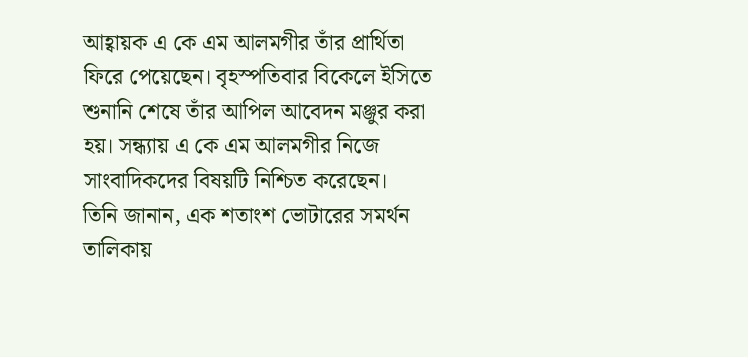আহ্বায়ক এ কে এম আলমগীর তাঁর প্রার্থিতা ফিরে পেয়েছেন। বৃহস্পতিবার বিকেলে ইসিতে শুনানি শেষে তাঁর আপিল আবেদন মঞ্জুর করা হয়। সন্ধ্যায় এ কে এম আলমগীর নিজে সাংবাদিকদের বিষয়টি নিশ্চিত করেছেন।
তিনি জানান, এক শতাংশ ভোটারের সমর্থন তালিকায়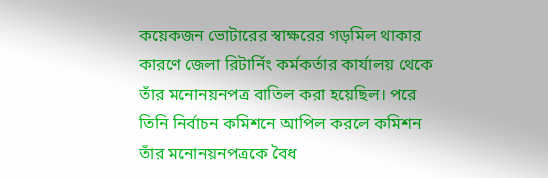কয়েকজন ভোটারের স্বাক্ষরের গড়মিল থাকার কারণে জেলা রিটার্নিং কর্মকর্তার কার্যালয় থেকে তাঁর মনোনয়নপত্র বাতিল করা হয়েছিল। পরে তিনি নির্বাচন কমিশনে আপিল করলে কমিশন তাঁর মনোনয়নপত্রকে বৈধ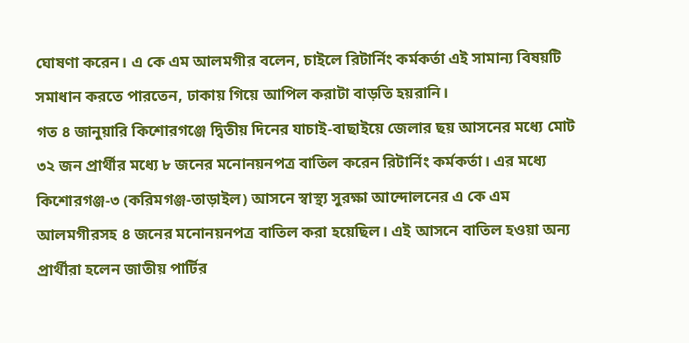ঘোষণা করেন। এ কে এম আলমগীর বলেন, চাইলে রিটার্নিং কর্মকর্তা এই সামান্য বিষয়টি সমাধান করতে পারতেন, ঢাকায় গিয়ে আপিল করাটা বাড়তি হয়রানি।
গত ৪ জানুয়ারি কিশোরগঞ্জে দ্বিতীয় দিনের যাচাই-বাছাইয়ে জেলার ছয় আসনের মধ্যে মোট ৩২ জন প্রার্থীর মধ্যে ৮ জনের মনোনয়নপত্র বাতিল করেন রিটার্নিং কর্মকর্তা। এর মধ্যে কিশোরগঞ্জ-৩ (করিমগঞ্জ-তাড়াইল) আসনে স্বাস্থ্য সুরক্ষা আন্দোলনের এ কে এম আলমগীরসহ ৪ জনের মনোনয়নপত্র বাতিল করা হয়েছিল। এই আসনে বাতিল হওয়া অন্য প্রার্থীরা হলেন জাতীয় পার্টির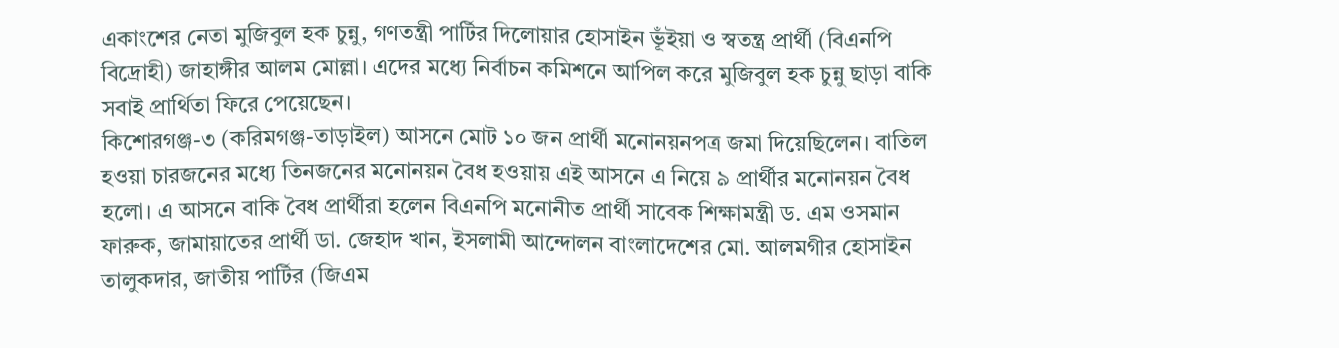একাংশের নেতা মুজিবুল হক চুন্নু, গণতন্ত্রী পার্টির দিলোয়ার হোসাইন ভূঁইয়া ও স্বতন্ত্র প্রার্থী (বিএনপি বিদ্রোহী) জাহাঙ্গীর আলম মোল্লা। এদের মধ্যে নির্বাচন কমিশনে আপিল করে মুজিবুল হক চুন্নু ছাড়া বাকি সবাই প্রার্থিতা ফিরে পেয়েছেন।
কিশোরগঞ্জ-৩ (করিমগঞ্জ-তাড়াইল) আসনে মোট ১০ জন প্রার্থী মনোনয়নপত্র জমা দিয়েছিলেন। বাতিল হওয়া চারজনের মধ্যে তিনজনের মনোনয়ন বৈধ হওয়ায় এই আসনে এ নিয়ে ৯ প্রার্থীর মনোনয়ন বৈধ হলো। এ আসনে বাকি বৈধ প্রার্থীরা হলেন বিএনপি মনোনীত প্রার্থী সাবেক শিক্ষামন্ত্রী ড. এম ওসমান ফারুক, জামায়াতের প্রার্থী ডা. জেহাদ খান, ইসলামী আন্দোলন বাংলাদেশের মো. আলমগীর হোসাইন তালুকদার, জাতীয় পার্টির (জিএম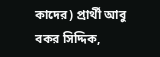কাদের) প্রার্থী আবু বকর সিদ্দিক,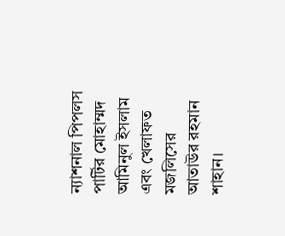ন্যাশনাল পিপলস পার্টির মোহাম্মদ আমিনুল ইসলাম এবং খেলাফত মজলিসের আতাউর রহমান শাহান।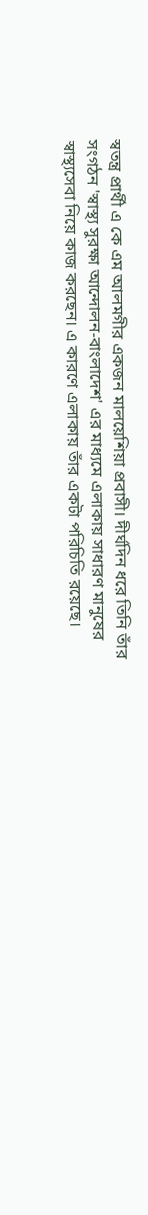স্বতন্ত্র প্রার্থী এ কে এম আলমগীর একজন মালয়েশিয়া প্রবাসী। দীর্ঘদিন ধরে তিনি তাঁর সংগঠন 'স্বাস্থ্য সুরক্ষা আন্দোলন-বাংলাদেশ' এর মাধ্যমে এলাকায় সাধারণ মানুষের স্বাস্থ্যসেবা নিয়ে কাজ করছেন। এ কারণে এলাকায় তাঁর একটা পরিচিতি রয়েছে।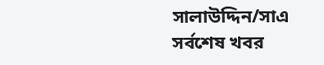সালাউদ্দিন/সাএ
সর্বশেষ খবর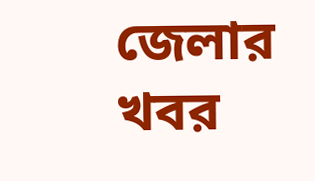জেলার খবর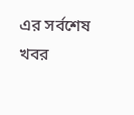এর সর্বশেষ খবর